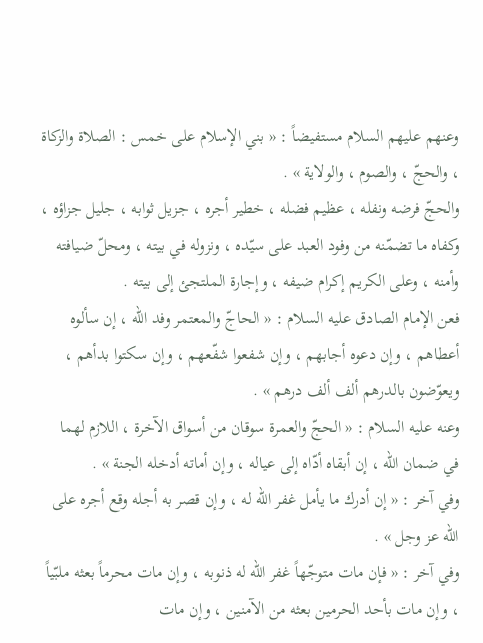وعنهم عليهم السلام مستفيضاً : « بني الإسلام على خمس : الصلاة والزكاة ، والحجّ ، والصوم ، والولاية » .
والحجّ فرضه ونفله ، عظيم فضله ، خطير أجره ، جزيل ثوابه ، جليل جزاؤه ، وكفاه ما تضمّنه من وفود العبد على سيّده ، ونزوله في بيته ، ومحلّ ضيافته وأمنه ، وعلى الكريم إكرام ضيفه ، وإجارة الملتجئ إلى بيته .
فعن الإمام الصادق عليه السلام : « الحاجّ والمعتمر وفد الله ، إن سألوه أعطاهم ، وإن دعوه أجابهم ، وإن شفعوا شفّعهم ، وإن سكتوا بدأهم ، ويعوّضون بالدرهم ألف ألف درهم » .
وعنه عليه السلام : « الحجّ والعمرة سوقان من أسواق الآخرة ، اللازم لهما في ضمان الله ، إن أبقاه أدّاه إلى عياله ، وإن أماته أدخله الجنة » .
وفي آخر : « إن أدرك ما يأمل غفر الله له ، وإن قصر به أجله وقع أجره على الله عز وجل » .
وفي آخر : « فإن مات متوجّهاً غفر الله له ذنوبه ، وإن مات محرماً بعثه ملبّياً ، وإن مات بأحد الحرمين بعثه من الآمنين ، وإن مات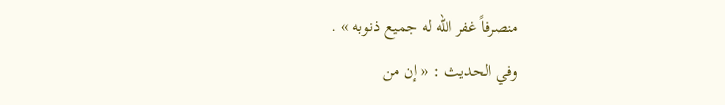منصرفاً غفر الله له جميع ذنوبه » .
وفي الحديث : « إن من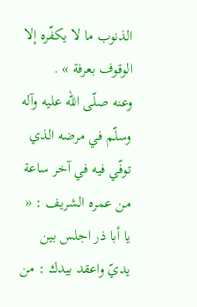الذنوب ما لا يكفّره إلا الوقوف بعرفة » .
وعنه صلّى الله عليه وآله وسلّم في مرضه الذي توفّي فيه في آخر ساعة من عمره الشريف : « يا أبا ذر اجلس بين يديّ واعقد بيدك : من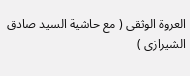العروة الوثقى ( مع حاشية السيد صادق الشيرازى )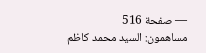— صفحة 516
مساهمون: السيد محمد كاظم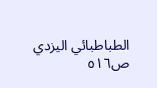الطباطبائي اليزدي
ص٥١٦